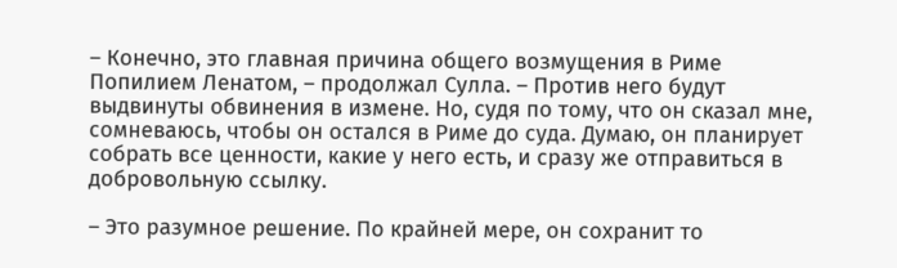– Конечно, это главная причина общего возмущения в Риме Попилием Ленатом, – продолжал Сулла. – Против него будут выдвинуты обвинения в измене. Но, судя по тому, что он сказал мне, сомневаюсь, чтобы он остался в Риме до суда. Думаю, он планирует собрать все ценности, какие у него есть, и сразу же отправиться в добровольную ссылку.

– Это разумное решение. По крайней мере, он сохранит то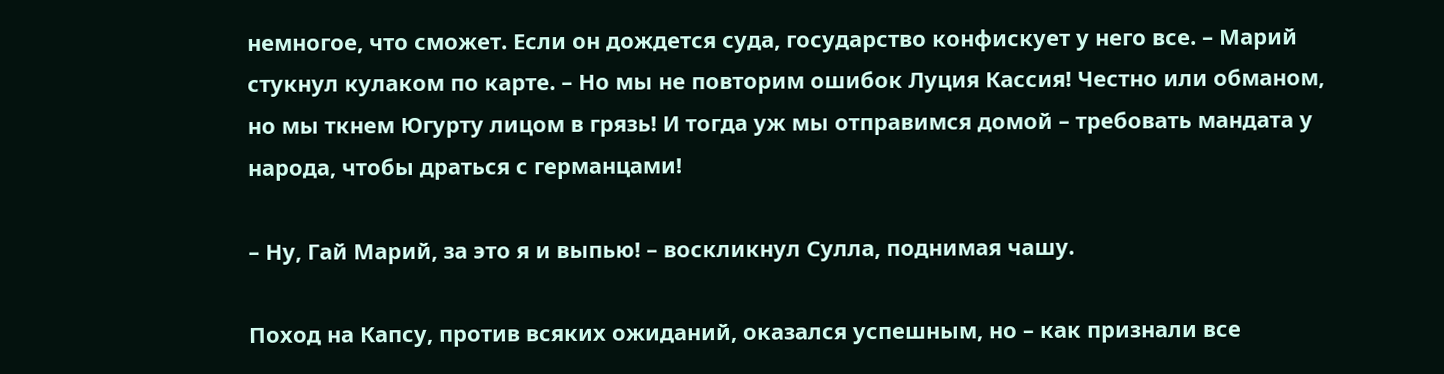немногое, что сможет. Если он дождется суда, государство конфискует у него все. – Марий стукнул кулаком по карте. – Но мы не повторим ошибок Луция Кассия! Честно или обманом, но мы ткнем Югурту лицом в грязь! И тогда уж мы отправимся домой – требовать мандата у народа, чтобы драться с германцами!

– Ну, Гай Марий, за это я и выпью! – воскликнул Сулла, поднимая чашу.

Поход на Капсу, против всяких ожиданий, оказался успешным, но – как признали все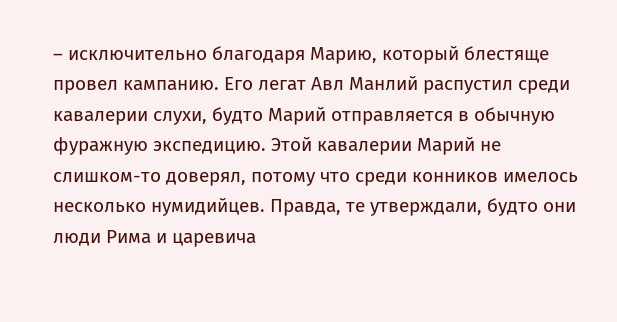– исключительно благодаря Марию, который блестяще провел кампанию. Его легат Авл Манлий распустил среди кавалерии слухи, будто Марий отправляется в обычную фуражную экспедицию. Этой кавалерии Марий не слишком-то доверял, потому что среди конников имелось несколько нумидийцев. Правда, те утверждали, будто они люди Рима и царевича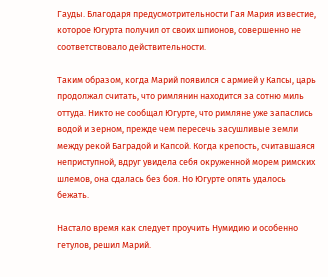Гауды. Благодаря предусмотрительности Гая Мария известие, которое Югурта получил от своих шпионов, совершенно не соответствовало действительности.

Таким образом, когда Марий появился с армией у Капсы, царь продолжал считать, что римлянин находится за сотню миль оттуда. Никто не сообщал Югурте, что римляне уже запаслись водой и зерном, прежде чем пересечь засушливые земли между рекой Баградой и Капсой. Когда крепость, считавшаяся неприступной, вдруг увидела себя окруженной морем римских шлемов, она сдалась без боя. Но Югурте опять удалось бежать.

Настало время как следует проучить Нумидию и особенно гетулов, решил Марий.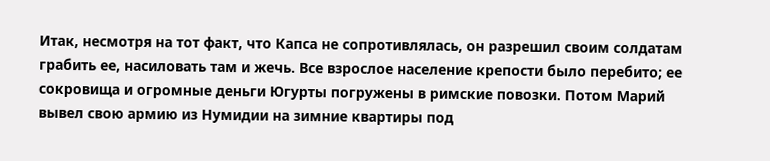Итак, несмотря на тот факт, что Капса не сопротивлялась, он разрешил своим солдатам грабить ее, насиловать там и жечь. Все взрослое население крепости было перебито; ее сокровища и огромные деньги Югурты погружены в римские повозки. Потом Марий вывел свою армию из Нумидии на зимние квартиры под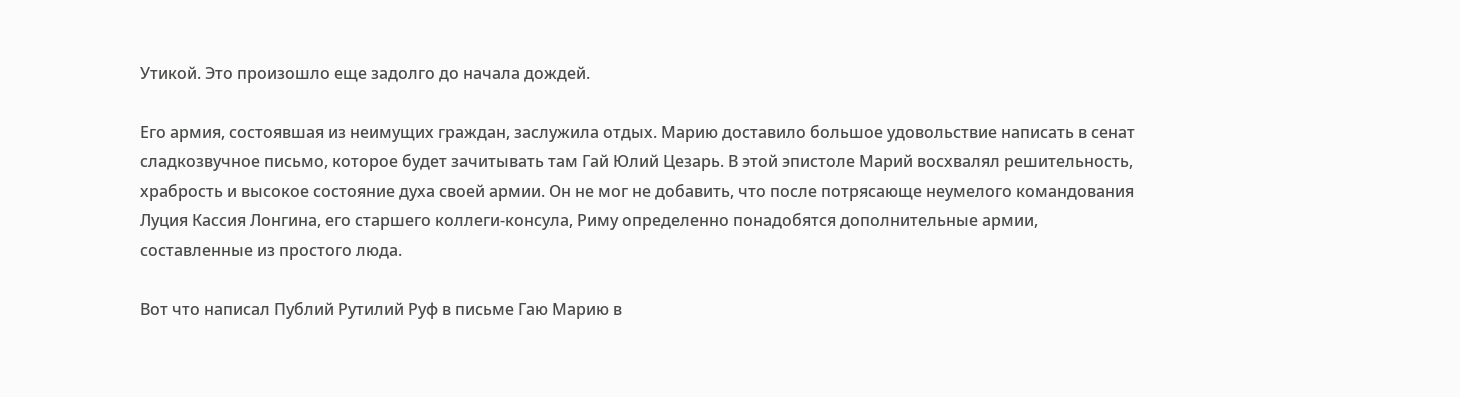Утикой. Это произошло еще задолго до начала дождей.

Его армия, состоявшая из неимущих граждан, заслужила отдых. Марию доставило большое удовольствие написать в сенат сладкозвучное письмо, которое будет зачитывать там Гай Юлий Цезарь. В этой эпистоле Марий восхвалял решительность, храбрость и высокое состояние духа своей армии. Он не мог не добавить, что после потрясающе неумелого командования Луция Кассия Лонгина, его старшего коллеги-консула, Риму определенно понадобятся дополнительные армии, составленные из простого люда.

Вот что написал Публий Рутилий Руф в письме Гаю Марию в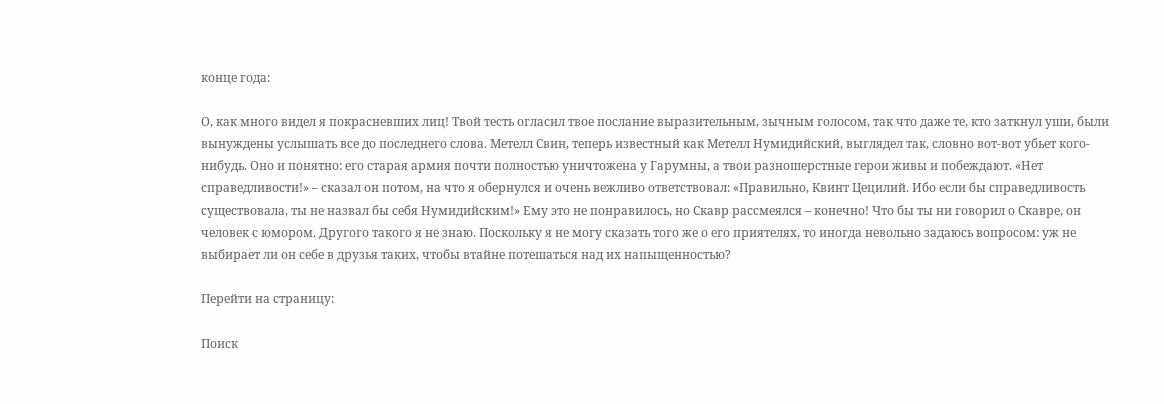конце года:

О, как много видел я покрасневших лиц! Твой тесть огласил твое послание выразительным, зычным голосом, так что даже те, кто заткнул уши, были вынуждены услышать все до последнего слова. Метелл Свин, теперь известный как Метелл Нумидийский, выглядел так, словно вот-вот убьет кого-нибудь. Оно и понятно: его старая армия почти полностью уничтожена у Гарумны, а твои разношерстные герои живы и побеждают. «Нет справедливости!» – сказал он потом, на что я обернулся и очень вежливо ответствовал: «Правильно, Квинт Цецилий. Ибо если бы справедливость существовала, ты не назвал бы себя Нумидийским!» Ему это не понравилось, но Скавр рассмеялся – конечно! Что бы ты ни говорил о Скавре, он человек с юмором. Другого такого я не знаю. Поскольку я не могу сказать того же о его приятелях, то иногда невольно задаюсь вопросом: уж не выбирает ли он себе в друзья таких, чтобы втайне потешаться над их напыщенностью?

Перейти на страницу:

Поиск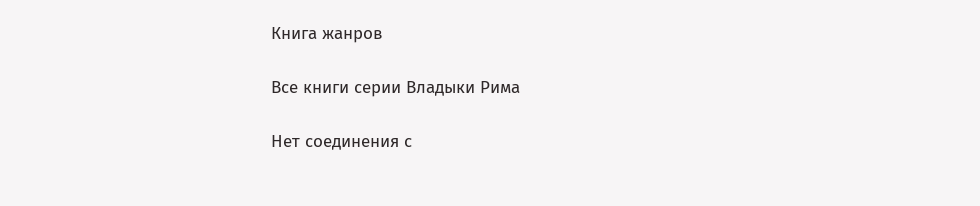Книга жанров

Все книги серии Владыки Рима

Нет соединения с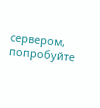сервером, попробуйте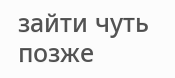зайти чуть позже